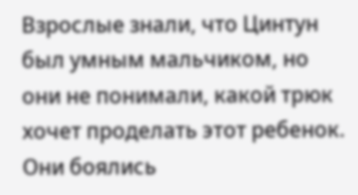Взрослые знали, что Цинтун был умным мальчиком, но они не понимали, какой трюк хочет проделать этот ребенок. Они боялись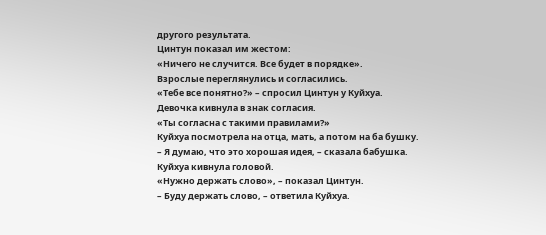другого результата.
Цинтун показал им жестом:
«Ничего не случится. Все будет в порядке».
Взрослые переглянулись и согласились.
«Тебе все понятно?» – спросил Цинтун у Куйхуа.
Девочка кивнула в знак согласия.
«Ты согласна с такими правилами?»
Куйхуа посмотрела на отца, мать, а потом на ба бушку.
– Я думаю, что это хорошая идея, – сказала бабушка.
Куйхуа кивнула головой.
«Нужно держать слово», – показал Цинтун.
– Буду держать слово, – ответила Куйхуа.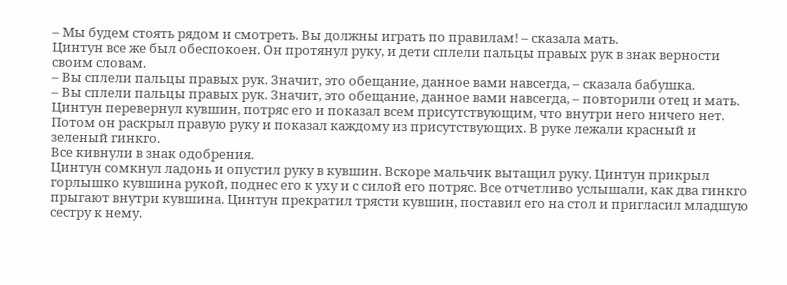– Мы будем стоять рядом и смотреть. Вы должны играть по правилам! – сказала мать.
Цинтун все же был обеспокоен. Он протянул руку, и дети сплели пальцы правых рук в знак верности своим словам.
– Вы сплели пальцы правых рук. Значит, это обещание, данное вами навсегда, – сказала бабушка.
– Вы сплели пальцы правых рук. Значит, это обещание, данное вами навсегда, – повторили отец и мать.
Цинтун перевернул кувшин, потряс его и показал всем присутствующим, что внутри него ничего нет. Потом он раскрыл правую руку и показал каждому из присутствующих. В руке лежали красный и зеленый гинкго.
Все кивнули в знак одобрения.
Цинтун сомкнул ладонь и опустил руку в кувшин. Вскоре мальчик вытащил руку. Цинтун прикрыл горлышко кувшина рукой, поднес его к уху и с силой его потряс. Все отчетливо услышали, как два гинкго прыгают внутри кувшина. Цинтун прекратил трясти кувшин, поставил его на стол и пригласил младшую сестру к нему.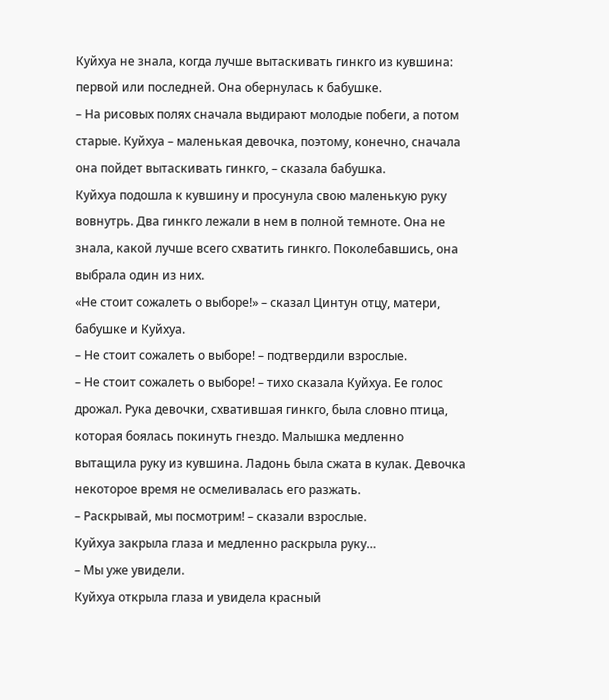Куйхуа не знала, когда лучше вытаскивать гинкго из кувшина: первой или последней. Она обернулась к бабушке.
– На рисовых полях сначала выдирают молодые побеги, а потом старые. Куйхуа – маленькая девочка, поэтому, конечно, сначала она пойдет вытаскивать гинкго, – сказала бабушка.
Куйхуа подошла к кувшину и просунула свою маленькую руку вовнутрь. Два гинкго лежали в нем в полной темноте. Она не знала, какой лучше всего схватить гинкго. Поколебавшись, она выбрала один из них.
«Не стоит сожалеть о выборе!» – сказал Цинтун отцу, матери, бабушке и Куйхуа.
– Не стоит сожалеть о выборе! – подтвердили взрослые.
– Не стоит сожалеть о выборе! – тихо сказала Куйхуа. Ее голос дрожал. Рука девочки, схватившая гинкго, была словно птица, которая боялась покинуть гнездо. Малышка медленно вытащила руку из кувшина. Ладонь была сжата в кулак. Девочка некоторое время не осмеливалась его разжать.
– Раскрывай, мы посмотрим! – сказали взрослые.
Куйхуа закрыла глаза и медленно раскрыла руку…
– Мы уже увидели.
Куйхуа открыла глаза и увидела красный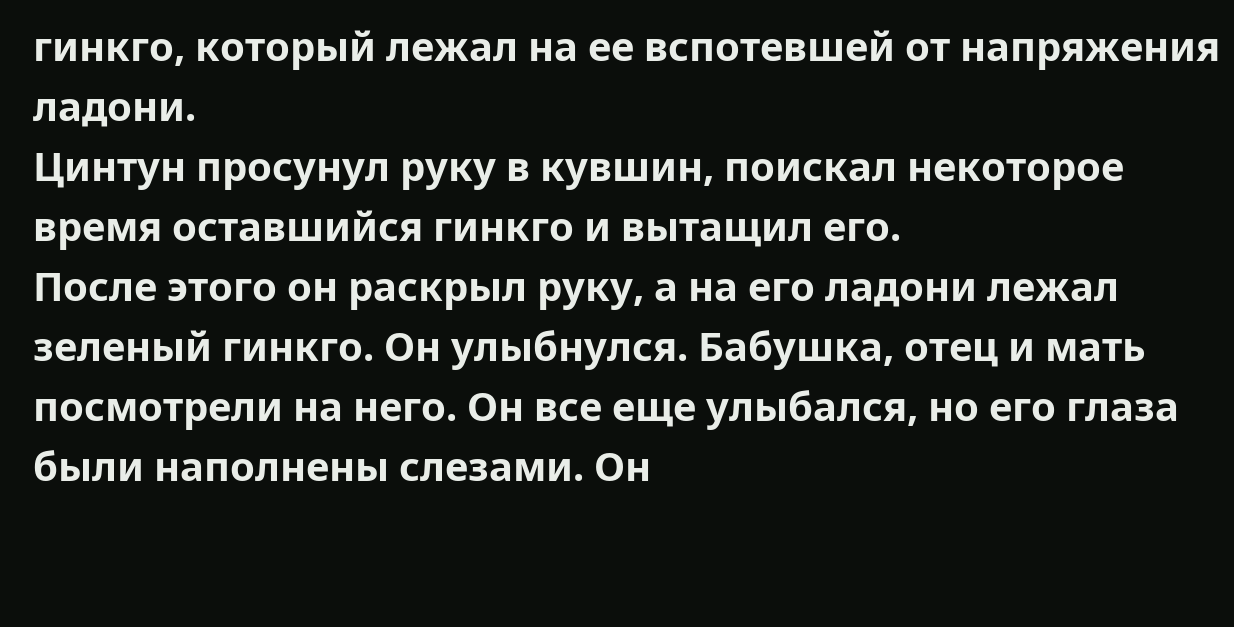гинкго, который лежал на ее вспотевшей от напряжения ладони.
Цинтун просунул руку в кувшин, поискал некоторое время оставшийся гинкго и вытащил его.
После этого он раскрыл руку, а на его ладони лежал зеленый гинкго. Он улыбнулся. Бабушка, отец и мать посмотрели на него. Он все еще улыбался, но его глаза были наполнены слезами. Он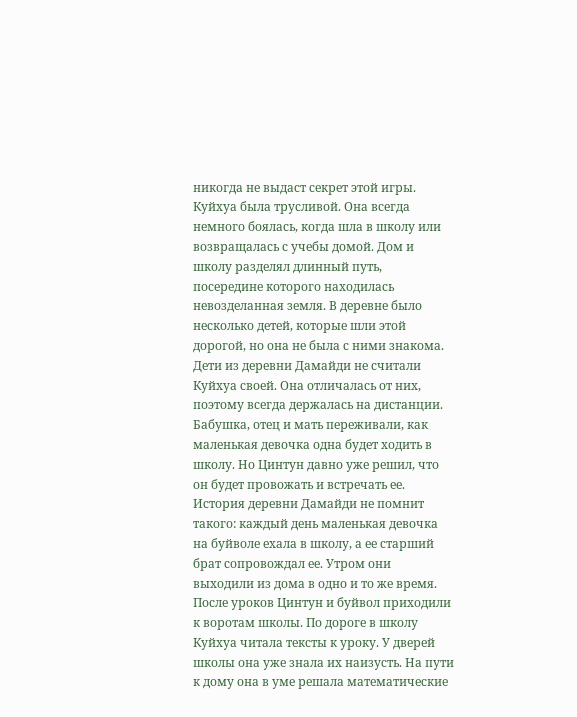никогда не выдаст секрет этой игры.
Куйхуа была трусливой. Она всегда немного боялась, когда шла в школу или возвращалась с учебы домой. Дом и школу разделял длинный путь, посередине которого находилась невозделанная земля. В деревне было несколько детей, которые шли этой дорогой, но она не была с ними знакома. Дети из деревни Дамайди не считали Куйхуа своей. Она отличалась от них, поэтому всегда держалась на дистанции.
Бабушка, отец и мать переживали, как маленькая девочка одна будет ходить в школу. Но Цинтун давно уже решил, что он будет провожать и встречать ее.
История деревни Дамайди не помнит такого: каждый день маленькая девочка на буйволе ехала в школу, а ее старший брат сопровождал ее. Утром они выходили из дома в одно и то же время. После уроков Цинтун и буйвол приходили к воротам школы. По дороге в школу Куйхуа читала тексты к уроку. У дверей школы она уже знала их наизусть. На пути к дому она в уме решала математические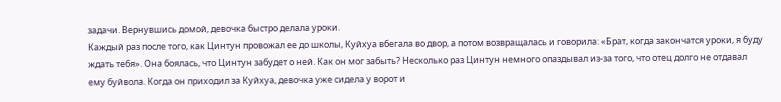задачи. Вернувшись домой, девочка быстро делала уроки.
Каждый раз после того, как Цинтун провожал ее до школы, Куйхуа вбегала во двор, а потом возвращалась и говорила: «Брат, когда закончатся уроки, я буду ждать тебя». Она боялась, что Цинтун забудет о ней. Как он мог забыть? Несколько раз Цинтун немного опаздывал из-за того, что отец долго не отдавал ему буйвола. Когда он приходил за Куйхуа, девочка уже сидела у ворот и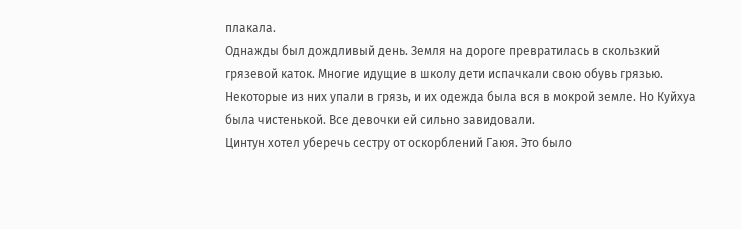плакала.
Однажды был дождливый день. Земля на дороге превратилась в скользкий грязевой каток. Многие идущие в школу дети испачкали свою обувь грязью. Некоторые из них упали в грязь, и их одежда была вся в мокрой земле. Но Куйхуа была чистенькой. Все девочки ей сильно завидовали.
Цинтун хотел уберечь сестру от оскорблений Гаюя. Это было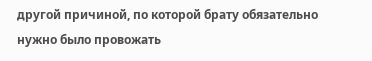другой причиной, по которой брату обязательно нужно было провожать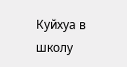Куйхуа в школу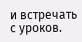и встречать с уроков.